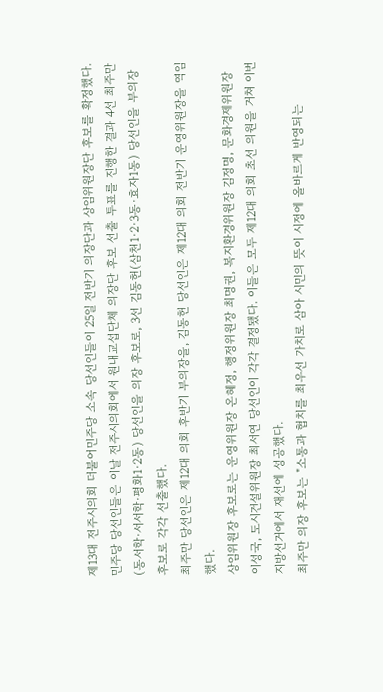제13대 전주시의회 더불어민주당 소속 당선인들이 25일 전반기 의장단과 상임위원장단 후보를 확정했다.
민주당 당선인들은 이날 전주시의회에서 원내교섭단체 의장단 후보 선출 투표를 진행한 결과 4선 최주만(동서학·서서학·평화1·2동) 당선인을 의장 후보로, 3선 김동헌(삼천1·2·3동·효자1동) 당선인을 부의장 후보로 각각 선출했다.
최주만 당선인은 제12대 의회 후반기 부의장을, 김동헌 당선인은 제12대 의회 전반기 운영위원장을 역임했다.
상임위원장 후보로는 운영위원장 온혜정, 행정위원장 최명권, 복지환경위원장 김정명, 문화경제위원장 이성국, 도시건설위원장 최서연 당선인이 각각 결정됐다. 이들은 모두 제12대 의회 초선 의원을 거쳐 이번 지방선거에서 재선에 성공했다.
최주만 의장 후보는 "소통과 협치를 최우선 가치로 삼아 시민의 뜻이 시정에 올바르게 반영되는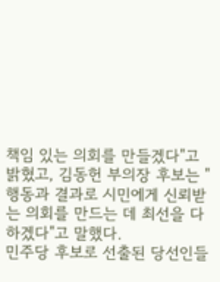책임 있는 의회를 만들겠다"고 밝혔고, 김동헌 부의장 후보는 "행동과 결과로 시민에게 신뢰받는 의회를 만드는 데 최선을 다하겠다"고 말했다.
민주당 후보로 선출된 당선인들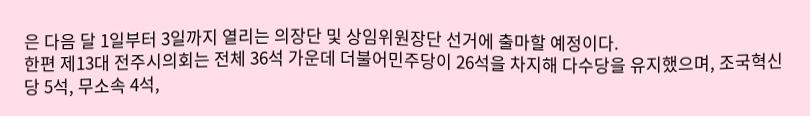은 다음 달 1일부터 3일까지 열리는 의장단 및 상임위원장단 선거에 출마할 예정이다.
한편 제13대 전주시의회는 전체 36석 가운데 더불어민주당이 26석을 차지해 다수당을 유지했으며, 조국혁신당 5석, 무소속 4석,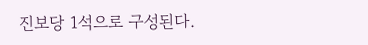진보당 1석으로 구성된다.